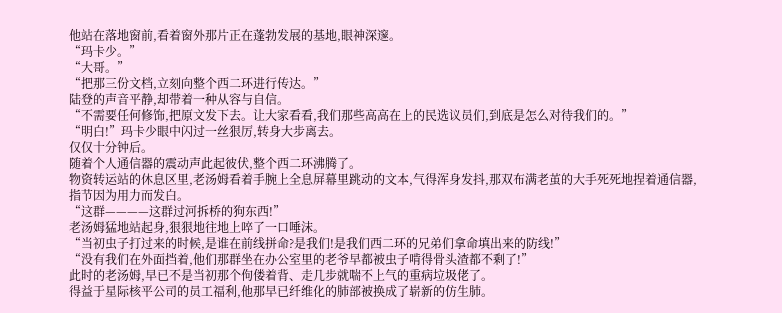他站在落地窗前,看着窗外那片正在蓬勃发展的基地,眼神深邃。
“玛卡少。”
“大哥。”
“把那三份文档,立刻向整个西二环进行传达。”
陆登的声音平静,却带着一种从容与自信。
“不需要任何修饰,把原文发下去。让大家看看,我们那些高高在上的民选议员们,到底是怎么对待我们的。”
“明白!”玛卡少眼中闪过一丝狠厉,转身大步离去。
仅仅十分钟后。
随着个人通信器的震动声此起彼伏,整个西二环沸腾了。
物资转运站的休息区里,老汤姆看着手腕上全息屏幕里跳动的文本,气得浑身发抖,那双布满老茧的大手死死地捏着通信器,指节因为用力而发白。
“这群————这群过河拆桥的狗东西!”
老汤姆猛地站起身,狠狠地往地上啐了一口唾沫。
“当初虫子打过来的时候,是谁在前线拼命?是我们!是我们西二环的兄弟们拿命填出来的防线!”
“没有我们在外面挡着,他们那群坐在办公室里的老爷早都被虫子啃得骨头渣都不剩了!”
此时的老汤姆,早已不是当初那个佝偻着背、走几步就喘不上气的重病垃圾佬了。
得益于星际核平公司的员工福利,他那早已纤维化的肺部被换成了崭新的仿生肺。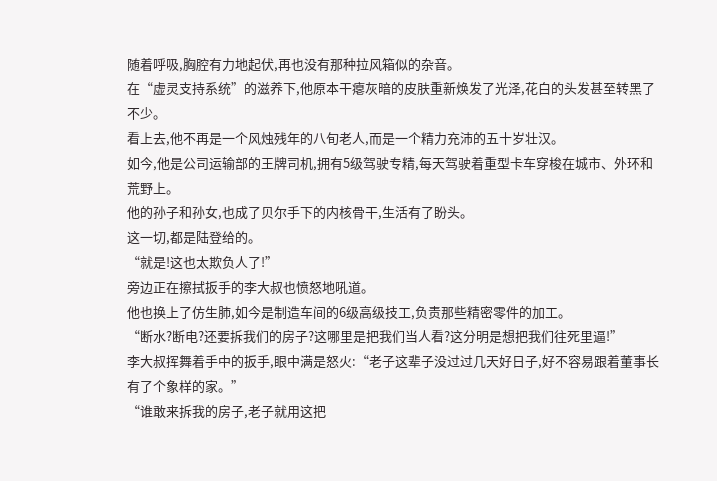随着呼吸,胸腔有力地起伏,再也没有那种拉风箱似的杂音。
在“虚灵支持系统”的滋养下,他原本干瘪灰暗的皮肤重新焕发了光泽,花白的头发甚至转黑了不少。
看上去,他不再是一个风烛残年的八旬老人,而是一个精力充沛的五十岁壮汉。
如今,他是公司运输部的王牌司机,拥有5级驾驶专精,每天驾驶着重型卡车穿梭在城市、外环和荒野上。
他的孙子和孙女,也成了贝尔手下的内核骨干,生活有了盼头。
这一切,都是陆登给的。
“就是!这也太欺负人了!”
旁边正在擦拭扳手的李大叔也愤怒地吼道。
他也换上了仿生肺,如今是制造车间的6级高级技工,负责那些精密零件的加工。
“断水?断电?还要拆我们的房子?这哪里是把我们当人看?这分明是想把我们往死里逼!”
李大叔挥舞着手中的扳手,眼中满是怒火:“老子这辈子没过过几天好日子,好不容易跟着董事长有了个象样的家。”
“谁敢来拆我的房子,老子就用这把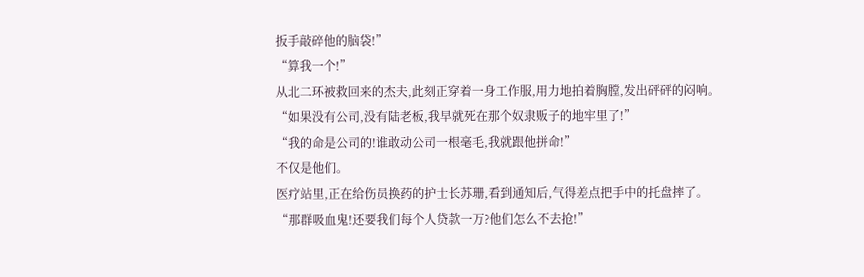扳手敲碎他的脑袋!”
“算我一个!”
从北二环被救回来的杰夫,此刻正穿着一身工作服,用力地拍着胸膛,发出砰砰的闷响。
“如果没有公司,没有陆老板,我早就死在那个奴隶贩子的地牢里了!”
“我的命是公司的!谁敢动公司一根毫毛,我就跟他拼命!”
不仅是他们。
医疗站里,正在给伤员换药的护士长苏珊,看到通知后,气得差点把手中的托盘摔了。
“那群吸血鬼!还要我们每个人贷款一万?他们怎么不去抢!”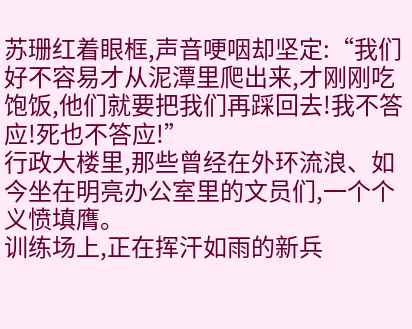苏珊红着眼框,声音哽咽却坚定:“我们好不容易才从泥潭里爬出来,才刚刚吃饱饭,他们就要把我们再踩回去!我不答应!死也不答应!”
行政大楼里,那些曾经在外环流浪、如今坐在明亮办公室里的文员们,一个个义愤填膺。
训练场上,正在挥汗如雨的新兵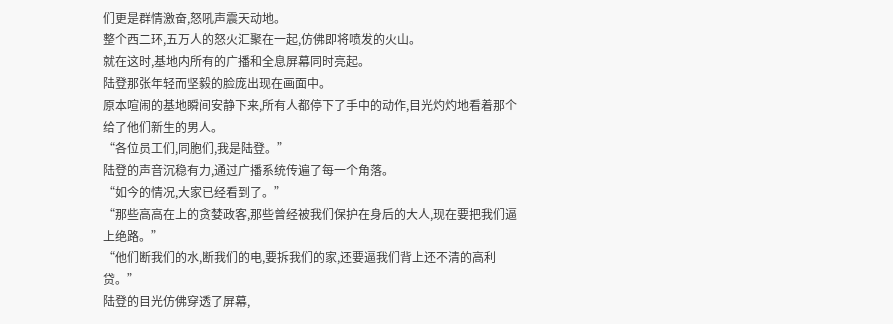们更是群情激奋,怒吼声震天动地。
整个西二环,五万人的怒火汇聚在一起,仿佛即将喷发的火山。
就在这时,基地内所有的广播和全息屏幕同时亮起。
陆登那张年轻而坚毅的脸庞出现在画面中。
原本喧闹的基地瞬间安静下来,所有人都停下了手中的动作,目光灼灼地看着那个给了他们新生的男人。
“各位员工们,同胞们,我是陆登。”
陆登的声音沉稳有力,通过广播系统传遍了每一个角落。
“如今的情况,大家已经看到了。”
“那些高高在上的贪婪政客,那些曾经被我们保护在身后的大人,现在要把我们逼上绝路。”
“他们断我们的水,断我们的电,要拆我们的家,还要逼我们背上还不清的高利贷。”
陆登的目光仿佛穿透了屏幕,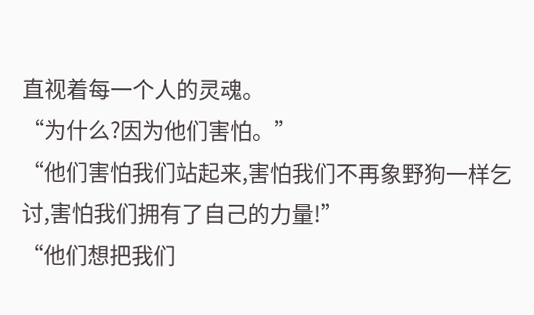直视着每一个人的灵魂。
“为什么?因为他们害怕。”
“他们害怕我们站起来,害怕我们不再象野狗一样乞讨,害怕我们拥有了自己的力量!”
“他们想把我们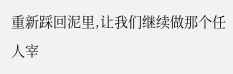重新踩回泥里,让我们继续做那个任人宰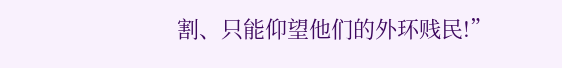割、只能仰望他们的外环贱民!”